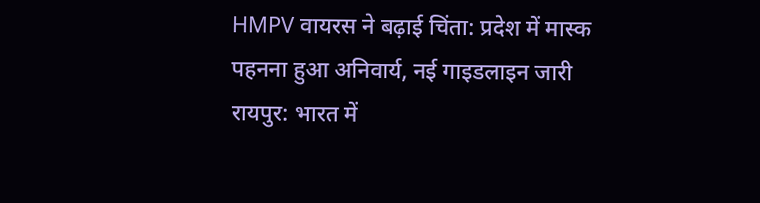HMPV वायरस ने बढ़ाई चिंता: प्रदेश में मास्क पहनना हुआ अनिवार्य, नई गाइडलाइन जारी
रायपुर: भारत में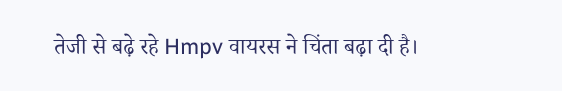तेजी से बढ़े रहे Hmpv वायरस ने चिंता बढ़ा दी है।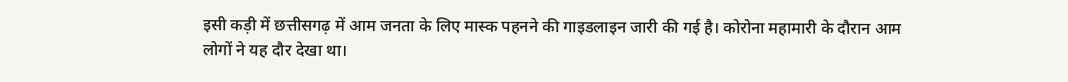इसी कड़ी में छत्तीसगढ़ में आम जनता के लिए मास्क पहनने की गाइडलाइन जारी की गई है। कोरोना महामारी के दौरान आम लोगों ने यह दौर देखा था।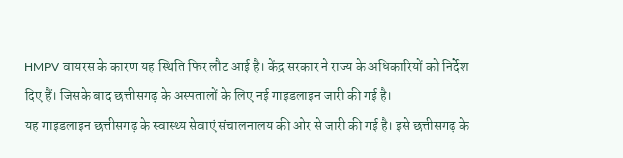HMPV वायरस के कारण यह स्थिति फिर लौट आई है। केंद्र सरकार ने राज्य के अधिकारियों को निर्देश दिए हैं। जिसके बाद छत्तीसगढ़ के अस्पतालों के लिए नई गाइडलाइन जारी की गई है।
यह गाइडलाइन छत्तीसगढ़ के स्वास्थ्य सेवाएं संचालनालय की ओर से जारी की गई है। इसे छत्तीसगढ़ के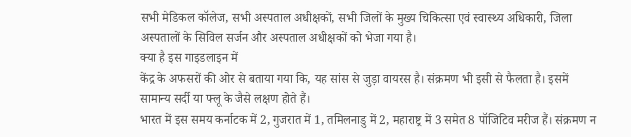सभी मेडिकल कॉलेज, सभी अस्पताल अधीक्षकों, सभी जिलों के मुख्य चिकित्सा एवं स्वास्थ्य अधिकारी, जिला अस्पतालों के सिविल सर्जन और अस्पताल अधीक्षकों को भेजा गया है।
क्या है इस गाइडलाइन में
केंद्र के अफसरों की ओर से बताया गया कि, यह सांस से जुड़ा वायरस है। संक्रमण भी इसी से फैलता है। इसमें सामान्य सर्दी या फ्लू के जैसे लक्षण होते हैं।
भारत में इस समय कर्नाटक में 2, गुजरात में 1, तमिलनाडु में 2, महाराष्ट्र में 3 समेत 8 पॉजिटिव मरीज हैं। संक्रमण न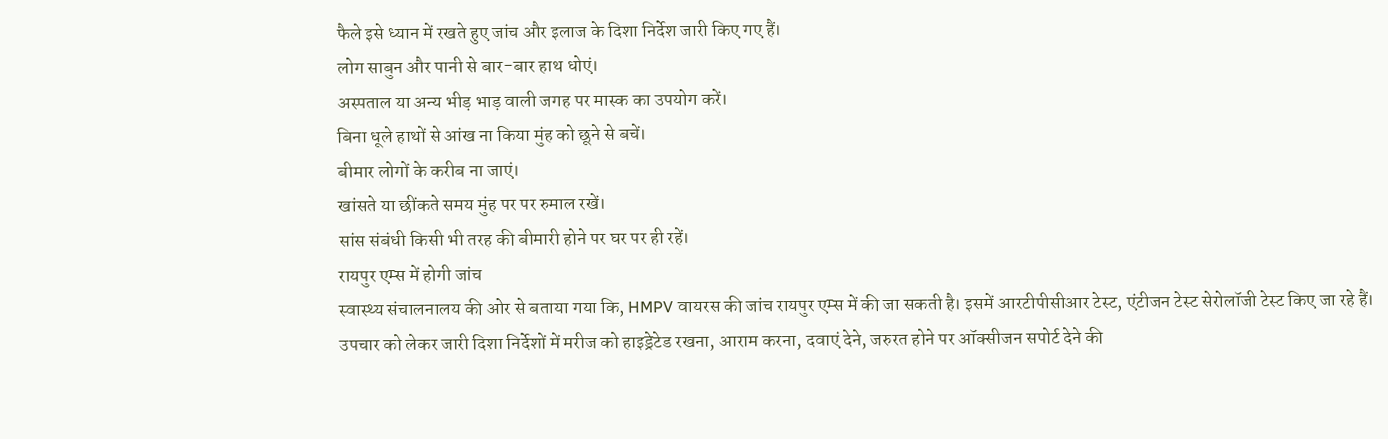फैले इसे ध्यान में रखते हुए जांच और इलाज के दिशा निर्देश जारी किए गए हैं।
लोग साबुन और पानी से बार-बार हाथ धोएं।
अस्पताल या अन्य भीड़ भाड़ वाली जगह पर मास्क का उपयोग करें।
बिना धूले हाथों से आंख ना किया मुंह को छूने से बचें।
बीमार लोगों के करीब ना जाएं।
खांसते या छींकते समय मुंह पर पर रुमाल रखें।
सांस संबंधी किसी भी तरह की बीमारी होने पर घर पर ही रहें।
रायपुर एम्स में होगी जांच
स्वास्थ्य संचालनालय की ओर से बताया गया कि, HMPV वायरस की जांच रायपुर एम्स में की जा सकती है। इसमें आरटीपीसीआर टेस्ट, एंटीजन टेस्ट सेरोलॉजी टेस्ट किए जा रहे हैं।
उपचार को लेकर जारी दिशा निर्देशों में मरीज को हाइड्रेटेड रखना, आराम करना, दवाएं देने, जरुरत होने पर ऑक्सीजन सपोर्ट देने की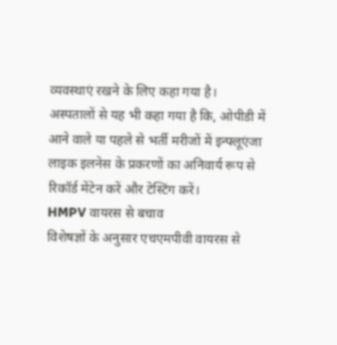व्यवस्थाएं रखने के लिए कहा गया है।
अस्पतालों से यह भी कहा गया है कि, ओपीडी में आने वाले या पहले से भर्ती मरीजों में इन्फ्लूएंजा लाइक इलनेस के प्रकरणों का अनिवार्य रूप से रिकॉर्ड मेंटेन करें और टेस्टिंग करें।
HMPV वायरस से बचाव
विशेषज्ञों के अनुसार एचएमपीवी वायरस से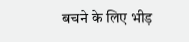बचने के लिए भीड़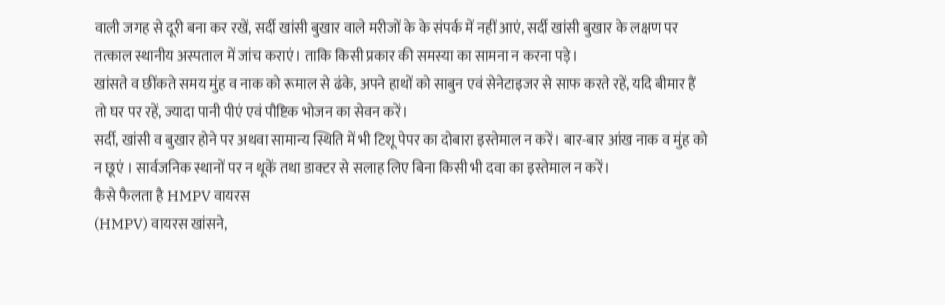वाली जगह से दूरी बना कर रखें, सर्दी खांसी बुखार वाले मरीजों के के संपर्क में नहीं आएं, सर्दी खांसी बुखार के लक्षण पर तत्काल स्थानीय अस्पताल में जांच कराएं। ताकि किसी प्रकार की समस्या का सामना न करना पड़े।
खांसते व छींकते समय मुंह व नाक को रूमाल से ढंके, अपने हाथों को साबुन एवं सेनेटाइजर से साफ करते रहें, यदि बीमार हैं तो घर पर रहें, ज्यादा पानी पीएं एवं पौष्टिक भोजन का सेवन करें।
सर्दी, खांसी व बुखार होने पर अथवा सामान्य स्थिति में भी टिशू पेपर का दोबारा इस्तेमाल न करें। बार-बार आंख नाक व मुंह को न छूएं । सार्वजनिक स्थानों पर न थूकें तथा डाक्टर से सलाह लिए बिना किसी भी दवा का इस्तेमाल न करें।
कैसे फैलता है HMPV वायरस
(HMPV) वायरस खांसने,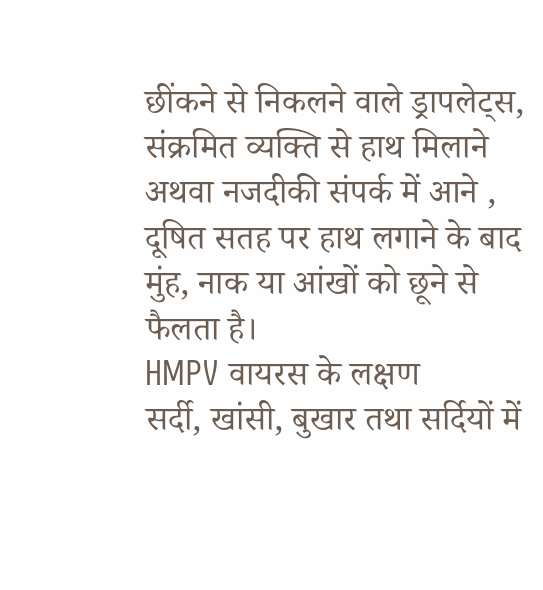छींकने से निकलने वाले ड्रापलेट्स, संक्रमित व्यक्ति से हाथ मिलाने अथवा नजदीकी संपर्क में आने , दूषित सतह पर हाथ लगाने के बाद मुंह, नाक या आंखों को छूने से फैलता है।
HMPV वायरस के लक्षण
सर्दी, खांसी, बुखार तथा सर्दियों में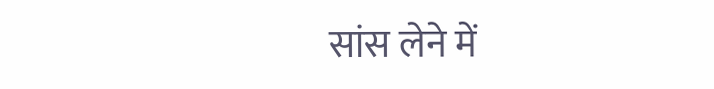सांस लेने में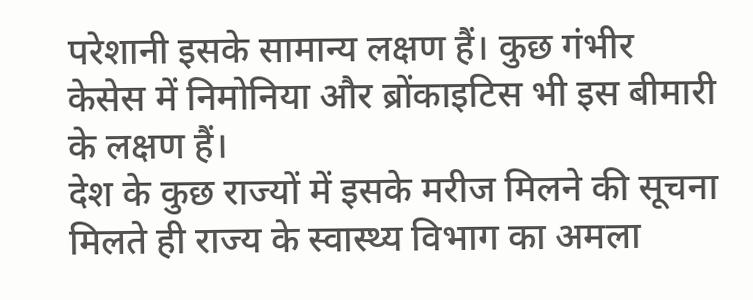परेशानी इसके सामान्य लक्षण हैं। कुछ गंभीर केसेस में निमोनिया और ब्रोंकाइटिस भी इस बीमारी के लक्षण हैं।
देश के कुछ राज्यों में इसके मरीज मिलने की सूचना मिलते ही राज्य के स्वास्थ्य विभाग का अमला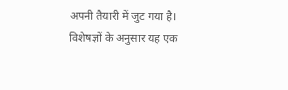अपनी तैयारी में जुट गया है। विशेषज्ञों के अनुसार यह एक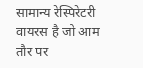सामान्य रेस्पिरेटरी वायरस है जो आम तौर पर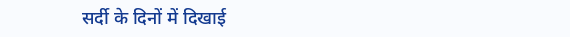सर्दी के दिनों में दिखाई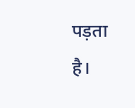पड़ता है।